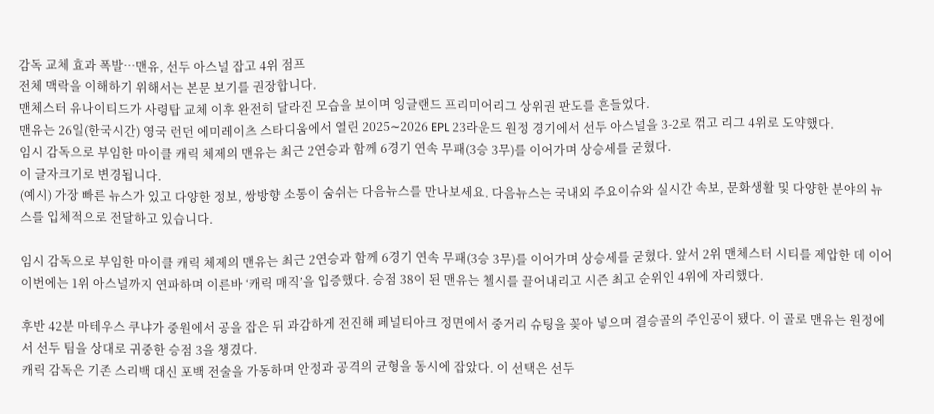감독 교체 효과 폭발…맨유, 선두 아스널 잡고 4위 점프
전체 맥락을 이해하기 위해서는 본문 보기를 권장합니다.
맨체스터 유나이티드가 사령탑 교체 이후 완전히 달라진 모습을 보이며 잉글랜드 프리미어리그 상위권 판도를 흔들었다.
맨유는 26일(한국시간) 영국 런던 에미레이츠 스타디움에서 열린 2025∼2026 EPL 23라운드 원정 경기에서 선두 아스널을 3-2로 꺾고 리그 4위로 도약했다.
임시 감독으로 부임한 마이클 캐릭 체제의 맨유는 최근 2연승과 함께 6경기 연속 무패(3승 3무)를 이어가며 상승세를 굳혔다.
이 글자크기로 변경됩니다.
(예시) 가장 빠른 뉴스가 있고 다양한 정보, 쌍방향 소통이 숨쉬는 다음뉴스를 만나보세요. 다음뉴스는 국내외 주요이슈와 실시간 속보, 문화생활 및 다양한 분야의 뉴스를 입체적으로 전달하고 있습니다.

임시 감독으로 부임한 마이클 캐릭 체제의 맨유는 최근 2연승과 함께 6경기 연속 무패(3승 3무)를 이어가며 상승세를 굳혔다. 앞서 2위 맨체스터 시티를 제압한 데 이어 이번에는 1위 아스널까지 연파하며 이른바 ‘캐릭 매직’을 입증했다. 승점 38이 된 맨유는 첼시를 끌어내리고 시즌 최고 순위인 4위에 자리했다.

후반 42분 마테우스 쿠냐가 중원에서 공을 잡은 뒤 과감하게 전진해 페널티아크 정면에서 중거리 슈팅을 꽂아 넣으며 결승골의 주인공이 됐다. 이 골로 맨유는 원정에서 선두 팀을 상대로 귀중한 승점 3을 챙겼다.
캐릭 감독은 기존 스리백 대신 포백 전술을 가동하며 안정과 공격의 균형을 동시에 잡았다. 이 선택은 선두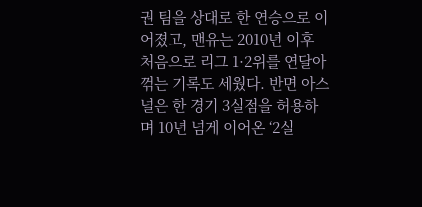권 팀을 상대로 한 연승으로 이어졌고, 맨유는 2010년 이후 처음으로 리그 1·2위를 연달아 꺾는 기록도 세웠다. 반면 아스널은 한 경기 3실점을 허용하며 10년 넘게 이어온 ‘2실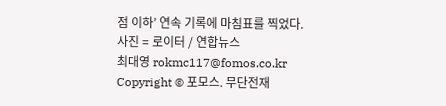점 이하’ 연속 기록에 마침표를 찍었다.
사진 = 로이터 / 연합뉴스
최대영 rokmc117@fomos.co.kr
Copyright © 포모스. 무단전재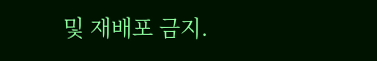및 재배포 금지.